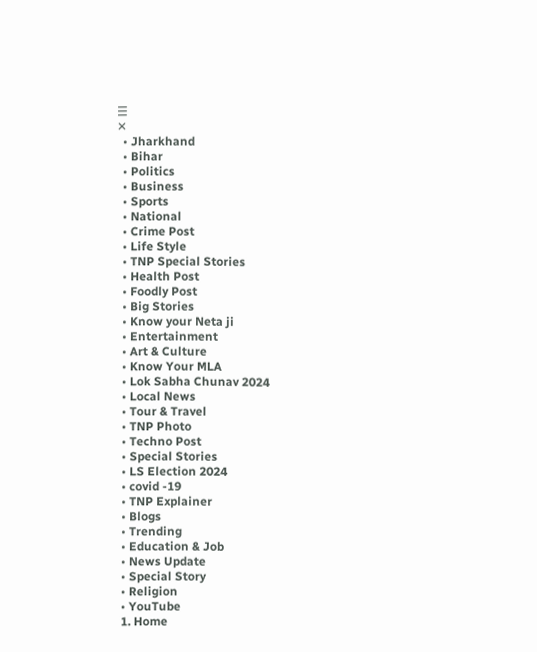☰
✕
  • Jharkhand
  • Bihar
  • Politics
  • Business
  • Sports
  • National
  • Crime Post
  • Life Style
  • TNP Special Stories
  • Health Post
  • Foodly Post
  • Big Stories
  • Know your Neta ji
  • Entertainment
  • Art & Culture
  • Know Your MLA
  • Lok Sabha Chunav 2024
  • Local News
  • Tour & Travel
  • TNP Photo
  • Techno Post
  • Special Stories
  • LS Election 2024
  • covid -19
  • TNP Explainer
  • Blogs
  • Trending
  • Education & Job
  • News Update
  • Special Story
  • Religion
  • YouTube
  1. Home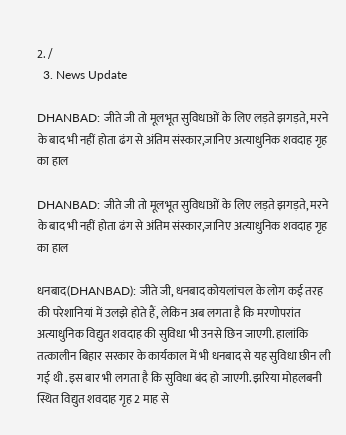2. /
  3. News Update

DHANBAD: जीते जी तो मूलभूत सुविधाओं के लिए लड़ते झगड़ते, मरने के बाद भी नहीं होता ढंग से अंतिम संस्कार,जानिए अत्याधुनिक शवदाह गृह का हाल

DHANBAD: जीते जी तो मूलभूत सुविधाओं के लिए लड़ते झगड़ते, मरने के बाद भी नहीं होता ढंग से अंतिम संस्कार,जानिए अत्याधुनिक शवदाह गृह का हाल

धनबाद(DHANBAD): जीते जी, धनबाद कोयलांचल के लोग कई तरह की परेशानियां में उलझे होते हैं, लेकिन अब लगता है कि मरणोपरांत अत्याधुनिक विद्युत शवदाह की सुविधा भी उनसे छिन जाएगी. हालांकि तत्कालीन बिहार सरकार के कार्यकाल में भी धनबाद से यह सुविधा छीन ली गई थी .इस बार भी लगता है कि सुविधा बंद हो जाएगी. झरिया मोहलबनी स्थित विद्युत शवदाह गृह 2 माह से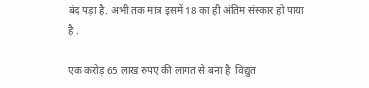बंद पड़ा है. अभी तक मात्र इसमें 18 का ही अंतिम संस्कार हो पाया है .

एक करोड़ 65 लाख रुपए की लागत से बना है  विद्युत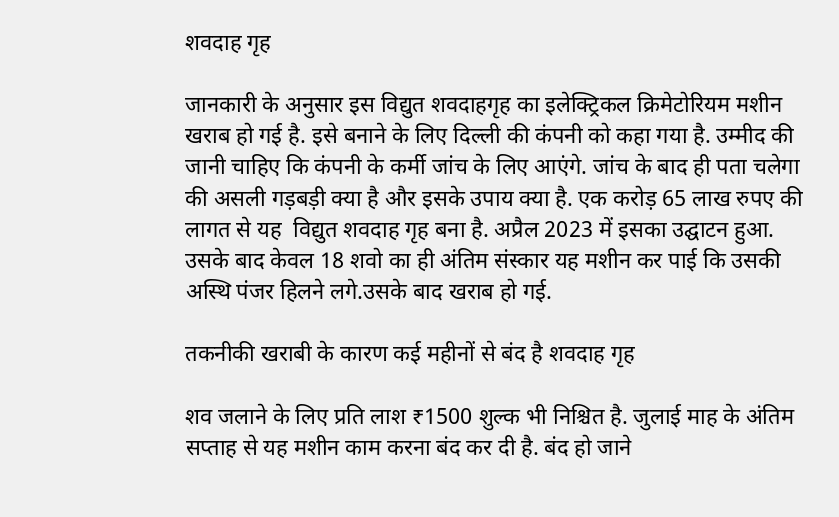शवदाह गृह

जानकारी के अनुसार इस विद्युत शवदाहगृह का इलेक्ट्रिकल क्रिमेटोरियम मशीन खराब हो गई है. इसे बनाने के लिए दिल्ली की कंपनी को कहा गया है. उम्मीद की जानी चाहिए कि कंपनी के कर्मी जांच के लिए आएंगे. जांच के बाद ही पता चलेगा की असली गड़बड़ी क्या है और इसके उपाय क्या है. एक करोड़ 65 लाख रुपए की लागत से यह  विद्युत शवदाह गृह बना है. अप्रैल 2023 में इसका उद्घाटन हुआ. उसके बाद केवल 18 शवो का ही अंतिम संस्कार यह मशीन कर पाई कि उसकी अस्थि पंजर हिलने लगे.उसके बाद खराब हो गई.

तकनीकी खराबी के कारण कई महीनों से बंद है शवदाह गृह

शव जलाने के लिए प्रति लाश ₹1500 शुल्क भी निश्चित है. जुलाई माह के अंतिम सप्ताह से यह मशीन काम करना बंद कर दी है. बंद हो जाने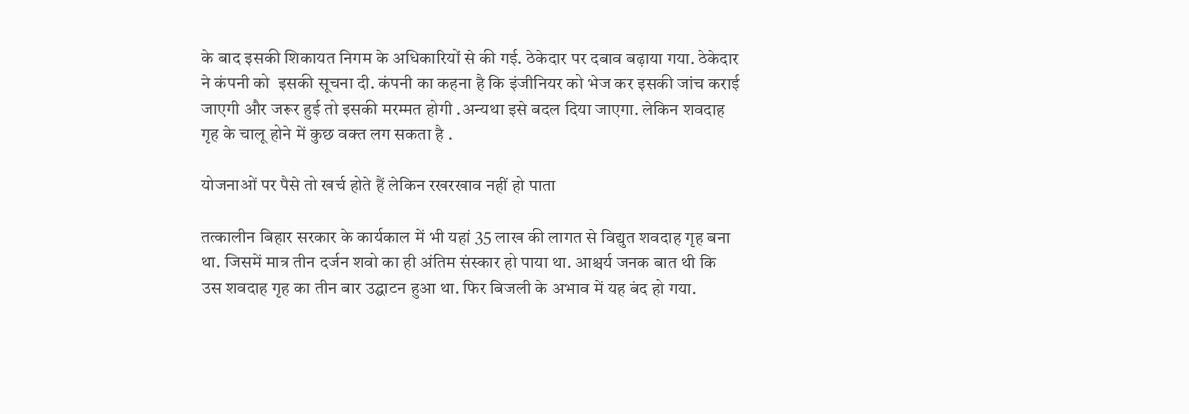के बाद इसकी शिकायत निगम के अधिकारियों से की गई. ठेकेदार पर दबाव बढ़ाया गया. ठेकेदार ने कंपनी को  इसकी सूचना दी. कंपनी का कहना है कि इंजीनियर को भेज कर इसकी जांच कराई जाएगी और जरूर हुई तो इसकी मरम्मत होगी .अन्यथा इसे बदल दिया जाएगा. लेकिन शवदाह गृह के चालू होने में कुछ वक्त लग सकता है .

योजनाओं पर पैसे तो खर्च होते हैं लेकिन रखरखाव नहीं हो पाता

तत्कालीन बिहार सरकार के कार्यकाल में भी यहां 35 लाख की लागत से विद्युत शवदाह गृह बना था. जिसमें मात्र तीन दर्जन शवो का ही अंतिम संस्कार हो पाया था. आश्चर्य जनक बात थी कि उस शवदाह गृह का तीन बार उद्घाटन हुआ था. फिर बिजली के अभाव में यह बंद हो गया.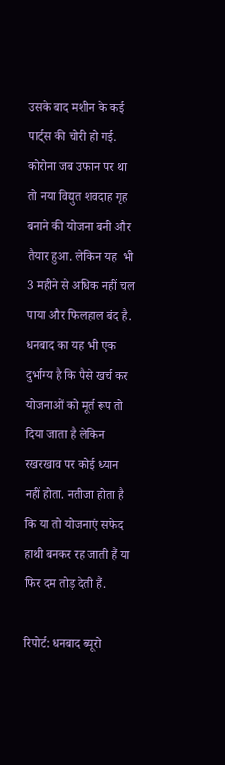उसके बाद मशीन के कई पार्ट्स की चोरी हो गई. कोरोना जब उफान पर था तो नया विद्युत शवदाह गृह बनाने की योजना बनी और तैयार हुआ. लेकिन यह  भी 3 महीने से अधिक नहीं चल पाया और फिलहाल बंद है. धनबाद का यह भी एक दुर्भाग्य है कि पैसे खर्च कर योजनाओं को मूर्त रूप तो दिया जाता है लेकिन रखरखाव पर कोई ध्यान नहीं होता. नतीजा होता है कि या तो योजनाएं सफेद हाथी बनकर रह जाती हैं या फिर दम तोड़ देती हैं.

रिपोर्ट: धनबाद ब्यूरो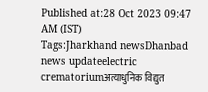Published at:28 Oct 2023 09:47 AM (IST)
Tags:Jharkhand newsDhanbad news updateelectric crematoriumअत्याधुनिक विद्युत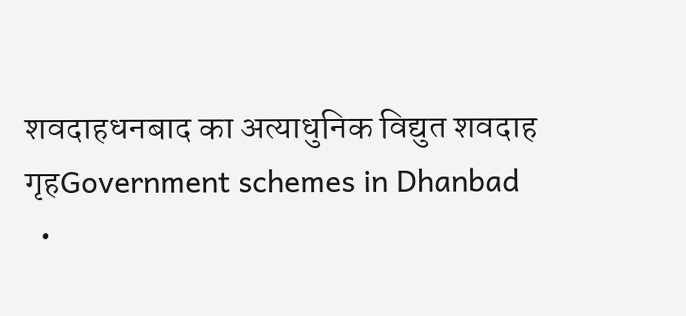शवदाहधनबाद का अत्याधुनिक विद्युत शवदाह गृहGovernment schemes in Dhanbad
  •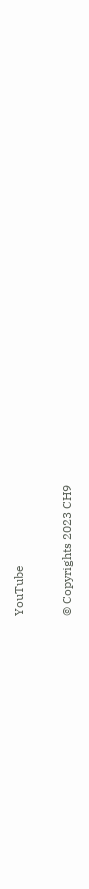YouTube

© Copyrights 2023 CH9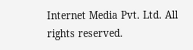Internet Media Pvt. Ltd. All rights reserved.